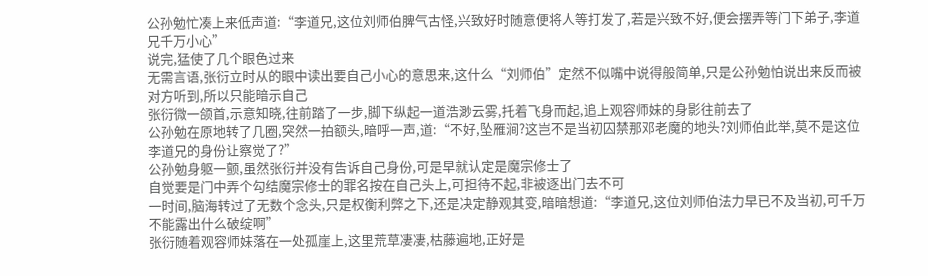公孙勉忙凑上来低声道:“李道兄,这位刘师伯脾气古怪,兴致好时随意便将人等打发了,若是兴致不好,便会摆弄等门下弟子,李道兄千万小心”
说完,猛使了几个眼色过来
无需言语,张衍立时从的眼中读出要自己小心的意思来,这什么“刘师伯”定然不似嘴中说得般简单,只是公孙勉怕说出来反而被对方听到,所以只能暗示自己
张衍微一颌首,示意知晓,往前踏了一步,脚下纵起一道浩渺云雾,托着飞身而起,追上观容师妹的身影往前去了
公孙勉在原地转了几圈,突然一拍额头,暗呼一声,道:“不好,坠雁涧?这岂不是当初囚禁那邓老魔的地头?刘师伯此举,莫不是这位李道兄的身份让察觉了?”
公孙勉身躯一颤,虽然张衍并没有告诉自己身份,可是早就认定是魔宗修士了
自觉要是门中弄个勾结魔宗修士的罪名按在自己头上,可担待不起,非被逐出门去不可
一时间,脑海转过了无数个念头,只是权衡利弊之下,还是决定静观其变,暗暗想道:“李道兄,这位刘师伯法力早已不及当初,可千万不能露出什么破绽啊”
张衍随着观容师妹落在一处孤崖上,这里荒草凄凄,枯藤遍地,正好是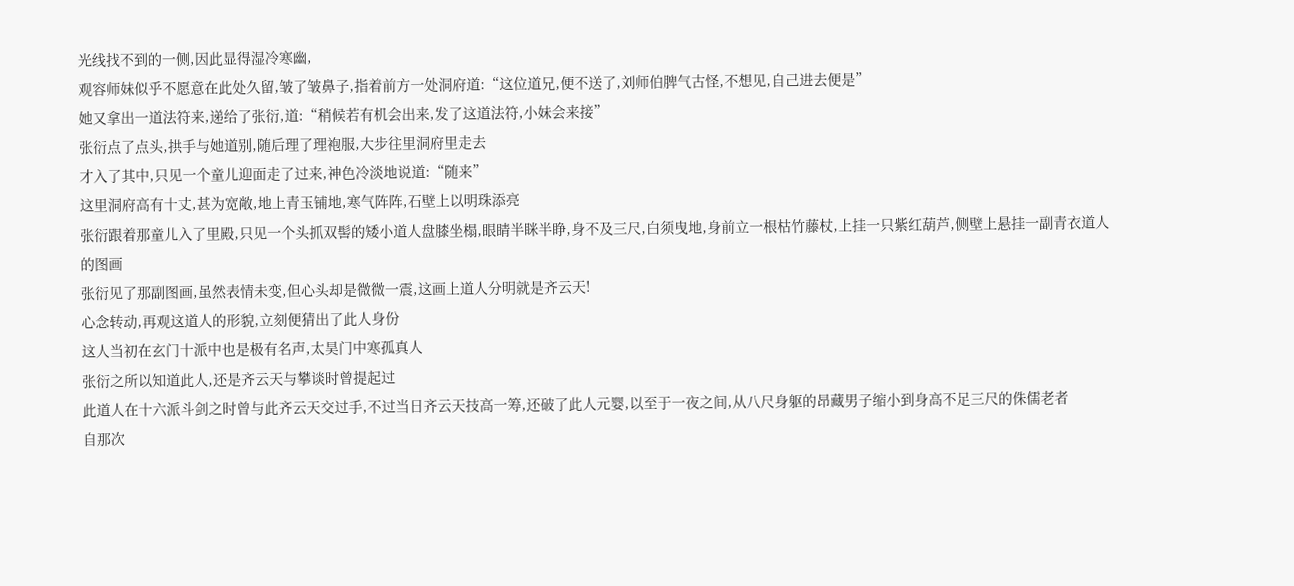光线找不到的一侧,因此显得湿冷寒幽,
观容师妹似乎不愿意在此处久留,皱了皱鼻子,指着前方一处洞府道:“这位道兄,便不送了,刘师伯脾气古怪,不想见,自己进去便是”
她又拿出一道法符来,递给了张衍,道:“稍候若有机会出来,发了这道法符,小妹会来接”
张衍点了点头,拱手与她道别,随后理了理袍服,大步往里洞府里走去
才入了其中,只见一个童儿迎面走了过来,神色冷淡地说道:“随来”
这里洞府高有十丈,甚为宽敞,地上青玉铺地,寒气阵阵,石壁上以明珠添亮
张衍跟着那童儿入了里殿,只见一个头抓双髻的矮小道人盘膝坐榻,眼睛半眯半睁,身不及三尺,白须曳地,身前立一根枯竹藤杖,上挂一只紫红葫芦,侧壁上悬挂一副青衣道人的图画
张衍见了那副图画,虽然表情未变,但心头却是微微一震,这画上道人分明就是齐云天!
心念转动,再观这道人的形貌,立刻便猜出了此人身份
这人当初在玄门十派中也是极有名声,太昊门中寒孤真人
张衍之所以知道此人,还是齐云天与攀谈时曾提起过
此道人在十六派斗剑之时曾与此齐云天交过手,不过当日齐云天技高一筹,还破了此人元婴,以至于一夜之间,从八尺身躯的昂藏男子缩小到身高不足三尺的侏儒老者
自那次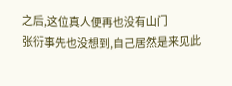之后,这位真人便再也没有山门
张衍事先也没想到,自己居然是来见此